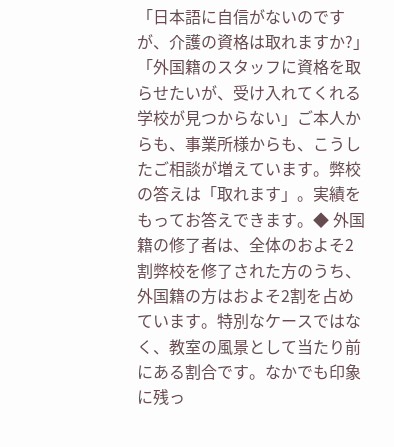「日本語に自信がないのですが、介護の資格は取れますか?」「外国籍のスタッフに資格を取らせたいが、受け入れてくれる学校が見つからない」ご本人からも、事業所様からも、こうしたご相談が増えています。弊校の答えは「取れます」。実績をもってお答えできます。◆ 外国籍の修了者は、全体のおよそ2割弊校を修了された方のうち、外国籍の方はおよそ2割を占めています。特別なケースではなく、教室の風景として当たり前にある割合です。なかでも印象に残っ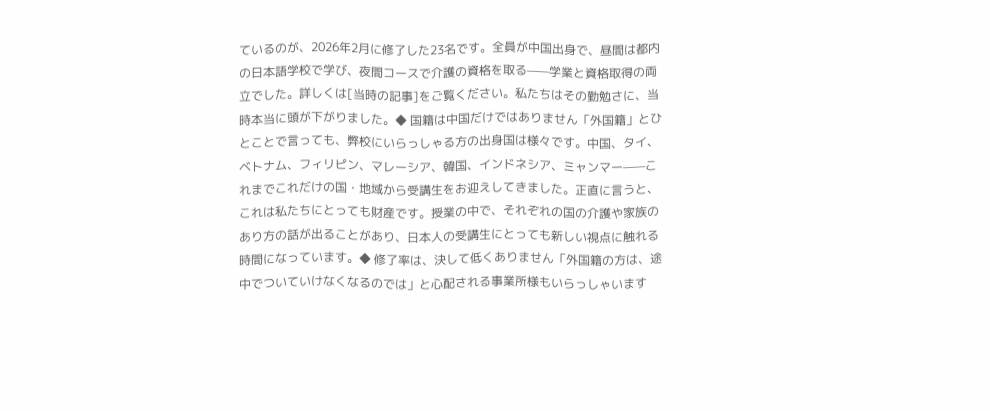ているのが、2026年2月に修了した23名です。全員が中国出身で、昼間は都内の日本語学校で学び、夜間コースで介護の資格を取る——学業と資格取得の両立でした。詳しくは[当時の記事]をご覧ください。私たちはその勤勉さに、当時本当に頭が下がりました。◆ 国籍は中国だけではありません「外国籍」とひとことで言っても、弊校にいらっしゃる方の出身国は様々です。中国、タイ、ベトナム、フィリピン、マレーシア、韓国、インドネシア、ミャンマー——これまでこれだけの国・地域から受講生をお迎えしてきました。正直に言うと、これは私たちにとっても財産です。授業の中で、それぞれの国の介護や家族のあり方の話が出ることがあり、日本人の受講生にとっても新しい視点に触れる時間になっています。◆ 修了率は、決して低くありません「外国籍の方は、途中でついていけなくなるのでは」と心配される事業所様もいらっしゃいます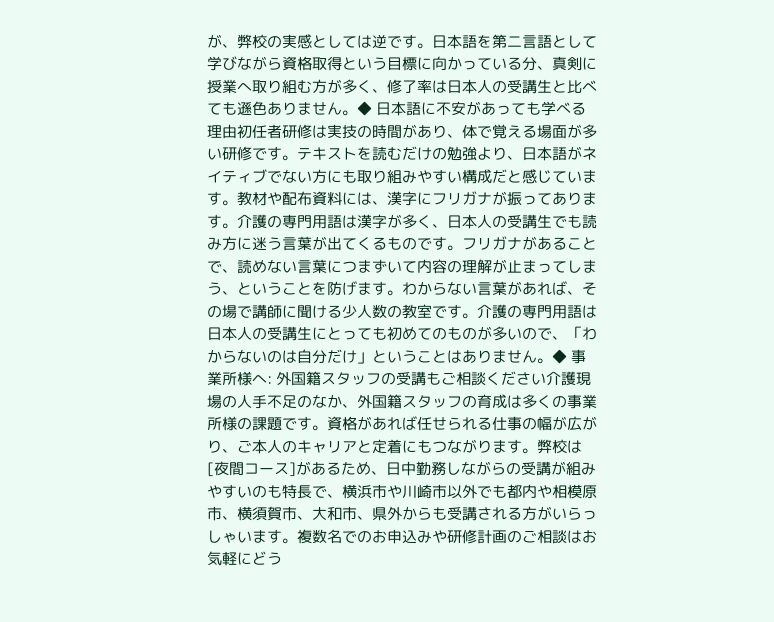が、弊校の実感としては逆です。日本語を第二言語として学びながら資格取得という目標に向かっている分、真剣に授業へ取り組む方が多く、修了率は日本人の受講生と比べても遜色ありません。◆ 日本語に不安があっても学べる理由初任者研修は実技の時間があり、体で覚える場面が多い研修です。テキストを読むだけの勉強より、日本語がネイティブでない方にも取り組みやすい構成だと感じています。教材や配布資料には、漢字にフリガナが振ってあります。介護の専門用語は漢字が多く、日本人の受講生でも読み方に迷う言葉が出てくるものです。フリガナがあることで、読めない言葉につまずいて内容の理解が止まってしまう、ということを防げます。わからない言葉があれば、その場で講師に聞ける少人数の教室です。介護の専門用語は日本人の受講生にとっても初めてのものが多いので、「わからないのは自分だけ」ということはありません。◆ 事業所様へ: 外国籍スタッフの受講もご相談ください介護現場の人手不足のなか、外国籍スタッフの育成は多くの事業所様の課題です。資格があれば任せられる仕事の幅が広がり、ご本人のキャリアと定着にもつながります。弊校は[夜間コース]があるため、日中勤務しながらの受講が組みやすいのも特長で、横浜市や川崎市以外でも都内や相模原市、横須賀市、大和市、県外からも受講される方がいらっしゃいます。複数名でのお申込みや研修計画のご相談はお気軽にどう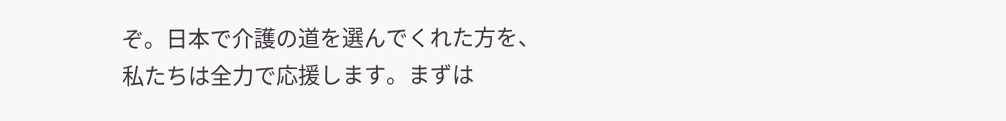ぞ。日本で介護の道を選んでくれた方を、私たちは全力で応援します。まずは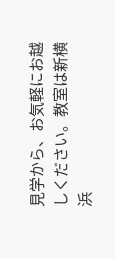見学から、お気軽にお越しください。教室は新横浜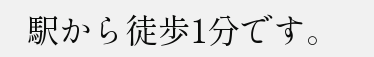駅から徒歩1分です。